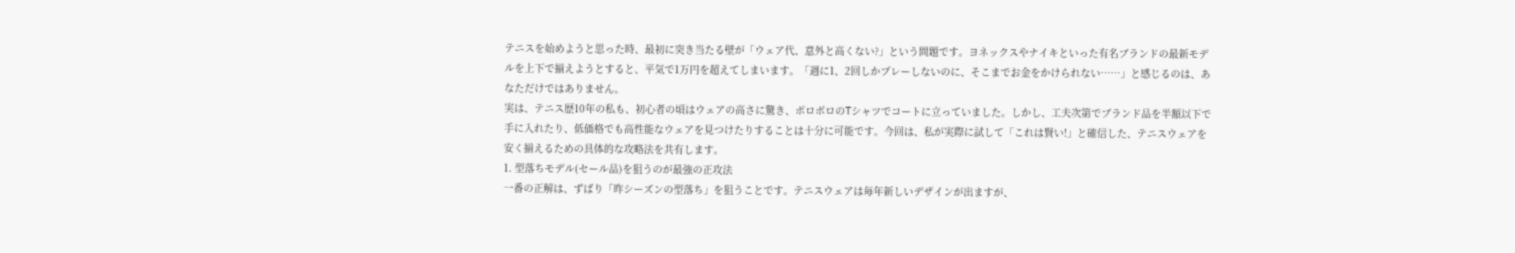テニスを始めようと思った時、最初に突き当たる壁が「ウェア代、意外と高くない?」という問題です。ヨネックスやナイキといった有名ブランドの最新モデルを上下で揃えようとすると、平気で1万円を超えてしまいます。「週に1、2回しかプレーしないのに、そこまでお金をかけられない……」と感じるのは、あなただけではありません。
実は、テニス歴10年の私も、初心者の頃はウェアの高さに驚き、ボロボロのTシャツでコートに立っていました。しかし、工夫次第でブランド品を半額以下で手に入れたり、低価格でも高性能なウェアを見つけたりすることは十分に可能です。今回は、私が実際に試して「これは賢い!」と確信した、テニスウェアを安く揃えるための具体的な攻略法を共有します。
1. 型落ちモデル(セール品)を狙うのが最強の正攻法
一番の正解は、ずばり「昨シーズンの型落ち」を狙うことです。テニスウェアは毎年新しいデザインが出ますが、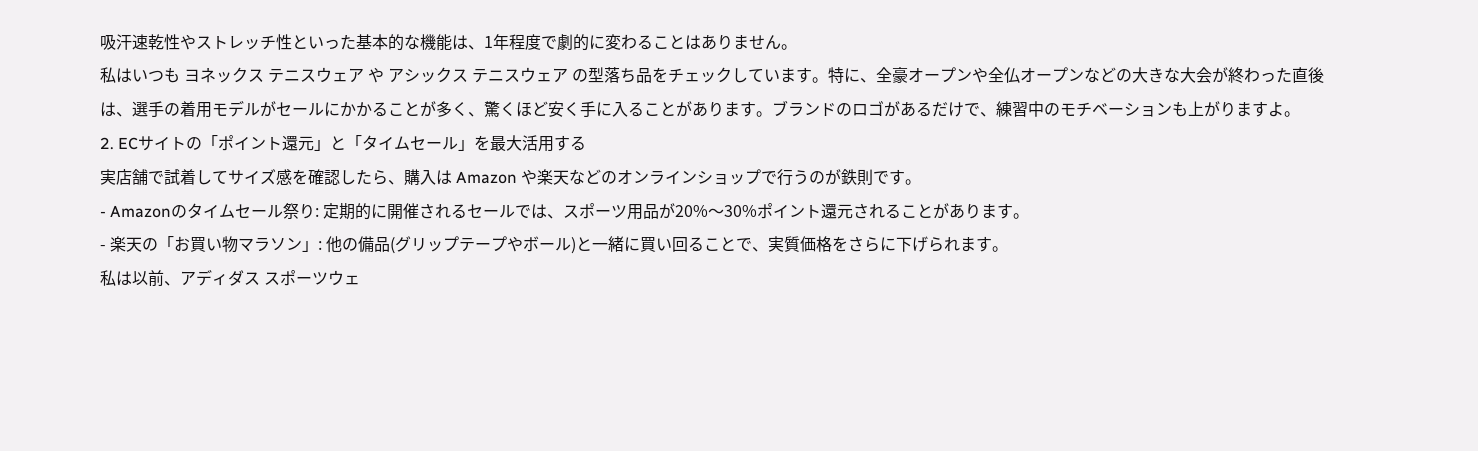吸汗速乾性やストレッチ性といった基本的な機能は、1年程度で劇的に変わることはありません。
私はいつも ヨネックス テニスウェア や アシックス テニスウェア の型落ち品をチェックしています。特に、全豪オープンや全仏オープンなどの大きな大会が終わった直後は、選手の着用モデルがセールにかかることが多く、驚くほど安く手に入ることがあります。ブランドのロゴがあるだけで、練習中のモチベーションも上がりますよ。
2. ECサイトの「ポイント還元」と「タイムセール」を最大活用する
実店舗で試着してサイズ感を確認したら、購入は Amazon や楽天などのオンラインショップで行うのが鉄則です。
- Amazonのタイムセール祭り: 定期的に開催されるセールでは、スポーツ用品が20%〜30%ポイント還元されることがあります。
- 楽天の「お買い物マラソン」: 他の備品(グリップテープやボール)と一緒に買い回ることで、実質価格をさらに下げられます。
私は以前、アディダス スポーツウェ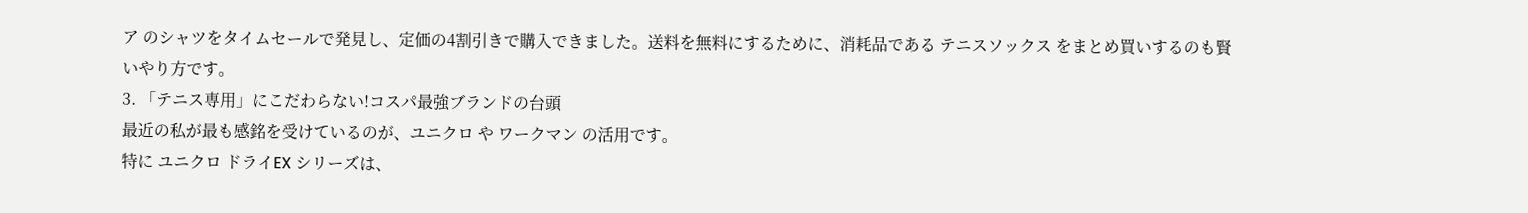ア のシャツをタイムセールで発見し、定価の4割引きで購入できました。送料を無料にするために、消耗品である テニスソックス をまとめ買いするのも賢いやり方です。
3. 「テニス専用」にこだわらない!コスパ最強ブランドの台頭
最近の私が最も感銘を受けているのが、ユニクロ や ワークマン の活用です。
特に ユニクロ ドライEX シリーズは、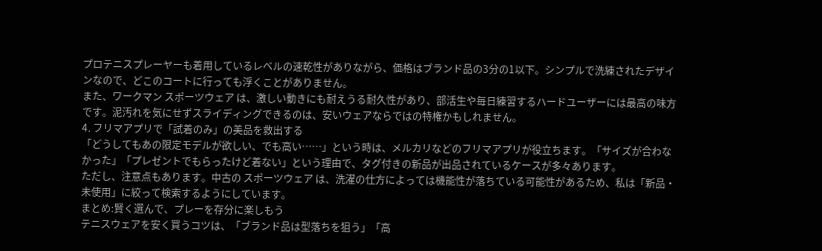プロテニスプレーヤーも着用しているレベルの速乾性がありながら、価格はブランド品の3分の1以下。シンプルで洗練されたデザインなので、どこのコートに行っても浮くことがありません。
また、ワークマン スポーツウェア は、激しい動きにも耐えうる耐久性があり、部活生や毎日練習するハードユーザーには最高の味方です。泥汚れを気にせずスライディングできるのは、安いウェアならではの特権かもしれません。
4. フリマアプリで「試着のみ」の美品を救出する
「どうしてもあの限定モデルが欲しい、でも高い……」という時は、メルカリなどのフリマアプリが役立ちます。「サイズが合わなかった」「プレゼントでもらったけど着ない」という理由で、タグ付きの新品が出品されているケースが多々あります。
ただし、注意点もあります。中古の スポーツウェア は、洗濯の仕方によっては機能性が落ちている可能性があるため、私は「新品・未使用」に絞って検索するようにしています。
まとめ:賢く選んで、プレーを存分に楽しもう
テニスウェアを安く買うコツは、「ブランド品は型落ちを狙う」「高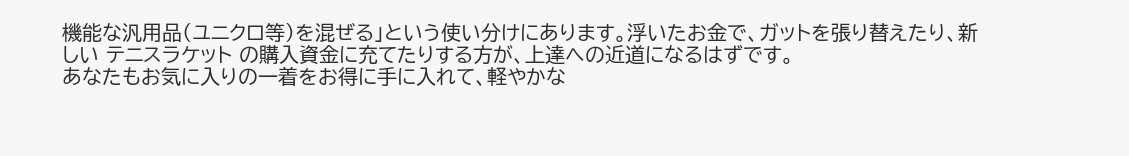機能な汎用品(ユニクロ等)を混ぜる」という使い分けにあります。浮いたお金で、ガットを張り替えたり、新しい テニスラケット の購入資金に充てたりする方が、上達への近道になるはずです。
あなたもお気に入りの一着をお得に手に入れて、軽やかな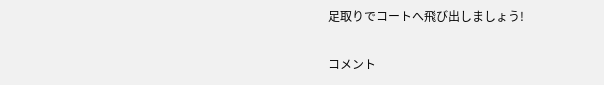足取りでコートへ飛び出しましょう!


コメント